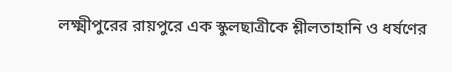লক্ষ্মীপুরের রায়পুরে এক স্কুলছাত্রীকে শ্লীলতাহানি ও ধর্ষণের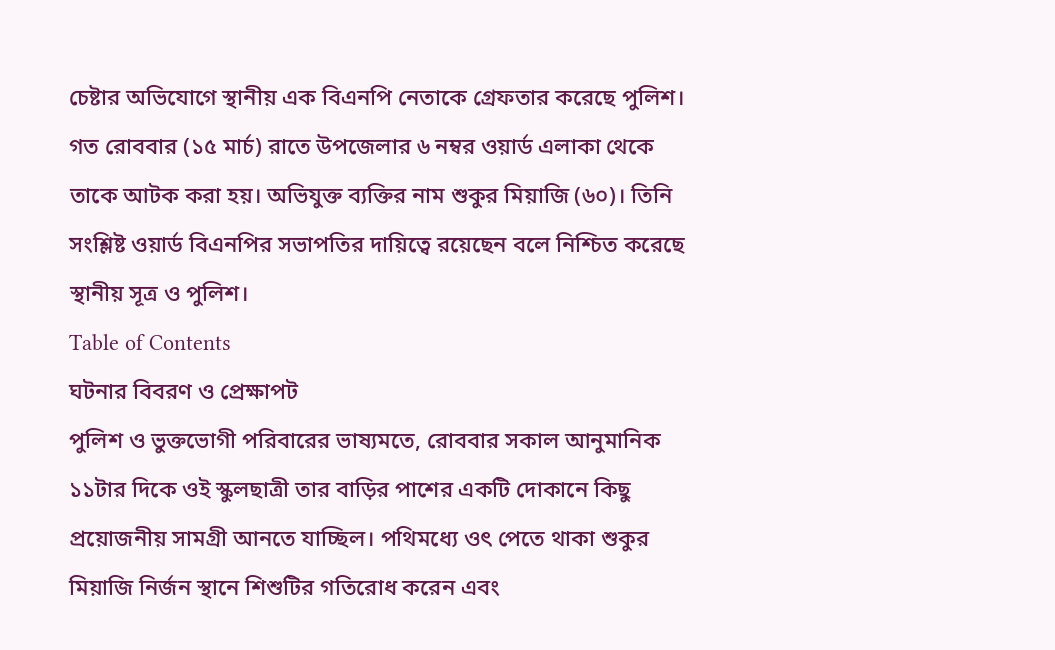চেষ্টার অভিযোগে স্থানীয় এক বিএনপি নেতাকে গ্রেফতার করেছে পুলিশ। গত রোববার (১৫ মার্চ) রাতে উপজেলার ৬ নম্বর ওয়ার্ড এলাকা থেকে তাকে আটক করা হয়। অভিযুক্ত ব্যক্তির নাম শুকুর মিয়াজি (৬০)। তিনি সংশ্লিষ্ট ওয়ার্ড বিএনপির সভাপতির দায়িত্বে রয়েছেন বলে নিশ্চিত করেছে স্থানীয় সূত্র ও পুলিশ।
Table of Contents
ঘটনার বিবরণ ও প্রেক্ষাপট
পুলিশ ও ভুক্তভোগী পরিবারের ভাষ্যমতে, রোববার সকাল আনুমানিক ১১টার দিকে ওই স্কুলছাত্রী তার বাড়ির পাশের একটি দোকানে কিছু প্রয়োজনীয় সামগ্রী আনতে যাচ্ছিল। পথিমধ্যে ওৎ পেতে থাকা শুকুর মিয়াজি নির্জন স্থানে শিশুটির গতিরোধ করেন এবং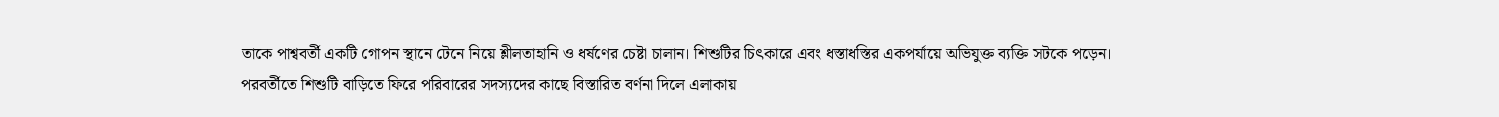তাকে পাশ্ববর্তী একটি গোপন স্থানে টেনে নিয়ে শ্লীলতাহানি ও ধর্ষণের চেষ্টা চালান। শিশুটির চিৎকারে এবং ধস্তাধস্তির একপর্যায়ে অভিযুক্ত ব্যক্তি সটকে পড়েন।
পরবর্তীতে শিশুটি বাড়িতে ফিরে পরিবারের সদস্যদের কাছে বিস্তারিত বর্ণনা দিলে এলাকায়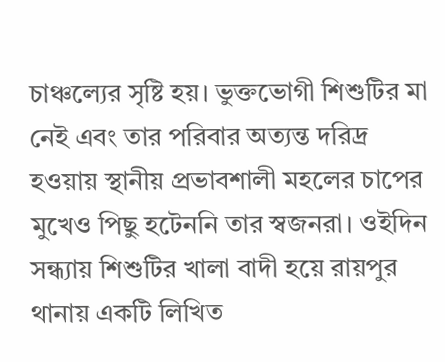চাঞ্চল্যের সৃষ্টি হয়। ভুক্তভোগী শিশুটির মা নেই এবং তার পরিবার অত্যন্ত দরিদ্র হওয়ায় স্থানীয় প্রভাবশালী মহলের চাপের মুখেও পিছু হটেননি তার স্বজনরা। ওইদিন সন্ধ্যায় শিশুটির খালা বাদী হয়ে রায়পুর থানায় একটি লিখিত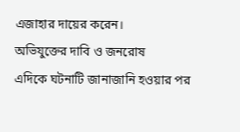এজাহার দায়ের করেন।
অভিযুক্তের দাবি ও জনরোষ
এদিকে ঘটনাটি জানাজানি হওয়ার পর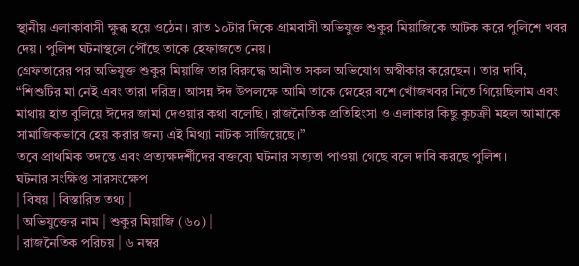স্থানীয় এলাকাবাসী ক্ষুব্ধ হয়ে ওঠেন। রাত ১০টার দিকে গ্রামবাসী অভিযুক্ত শুকুর মিয়াজিকে আটক করে পুলিশে খবর দেয়। পুলিশ ঘটনাস্থলে পৌঁছে তাকে হেফাজতে নেয়।
গ্রেফতারের পর অভিযুক্ত শুকুর মিয়াজি তার বিরুদ্ধে আনীত সকল অভিযোগ অস্বীকার করেছেন। তার দাবি,
“শিশুটির মা নেই এবং তারা দরিদ্র। আসন্ন ঈদ উপলক্ষে আমি তাকে স্নেহের বশে খোঁজখবর নিতে গিয়েছিলাম এবং মাথায় হাত বুলিয়ে ঈদের জামা দেওয়ার কথা বলেছি। রাজনৈতিক প্রতিহিংসা ও এলাকার কিছু কুচক্রী মহল আমাকে সামাজিকভাবে হেয় করার জন্য এই মিথ্যা নাটক সাজিয়েছে।”
তবে প্রাথমিক তদন্তে এবং প্রত্যক্ষদর্শীদের বক্তব্যে ঘটনার সত্যতা পাওয়া গেছে বলে দাবি করছে পুলিশ।
ঘটনার সংক্ষিপ্ত সারসংক্ষেপ
| বিষয় | বিস্তারিত তথ্য |
| অভিযুক্তের নাম | শুকুর মিয়াজি (৬০) |
| রাজনৈতিক পরিচয় | ৬ নম্বর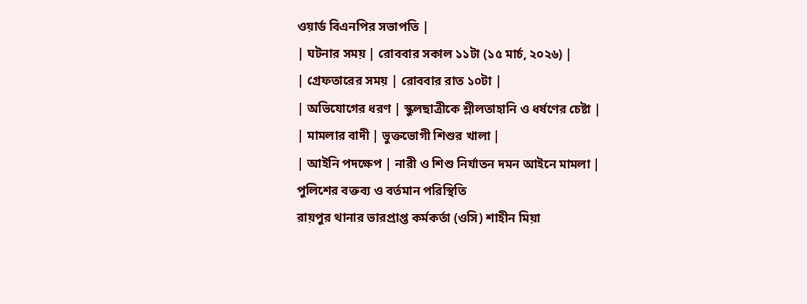ওয়ার্ড বিএনপির সভাপতি |
| ঘটনার সময় | রোববার সকাল ১১টা (১৫ মার্চ, ২০২৬) |
| গ্রেফতারের সময় | রোববার রাত ১০টা |
| অভিযোগের ধরণ | স্কুলছাত্রীকে শ্লীলতাহানি ও ধর্ষণের চেষ্টা |
| মামলার বাদী | ভুক্তভোগী শিশুর খালা |
| আইনি পদক্ষেপ | নারী ও শিশু নির্যাতন দমন আইনে মামলা |
পুলিশের বক্তব্য ও বর্তমান পরিস্থিতি
রায়পুর থানার ভারপ্রাপ্ত কর্মকর্তা (ওসি) শাহীন মিয়া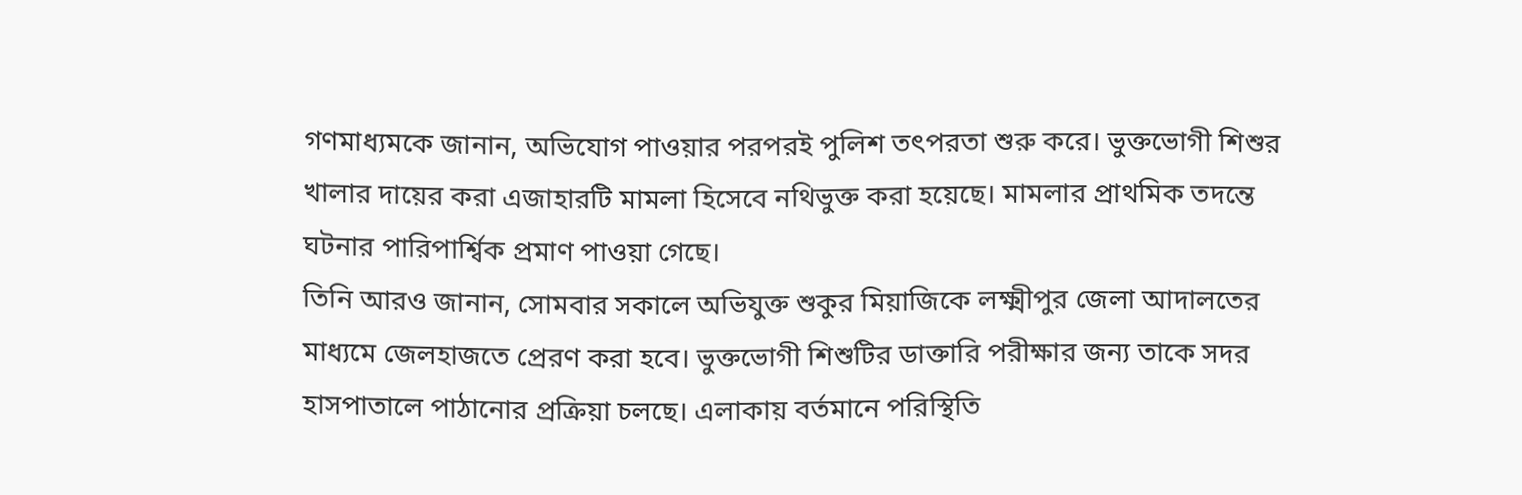গণমাধ্যমকে জানান, অভিযোগ পাওয়ার পরপরই পুলিশ তৎপরতা শুরু করে। ভুক্তভোগী শিশুর খালার দায়ের করা এজাহারটি মামলা হিসেবে নথিভুক্ত করা হয়েছে। মামলার প্রাথমিক তদন্তে ঘটনার পারিপার্শ্বিক প্রমাণ পাওয়া গেছে।
তিনি আরও জানান, সোমবার সকালে অভিযুক্ত শুকুর মিয়াজিকে লক্ষ্মীপুর জেলা আদালতের মাধ্যমে জেলহাজতে প্রেরণ করা হবে। ভুক্তভোগী শিশুটির ডাক্তারি পরীক্ষার জন্য তাকে সদর হাসপাতালে পাঠানোর প্রক্রিয়া চলছে। এলাকায় বর্তমানে পরিস্থিতি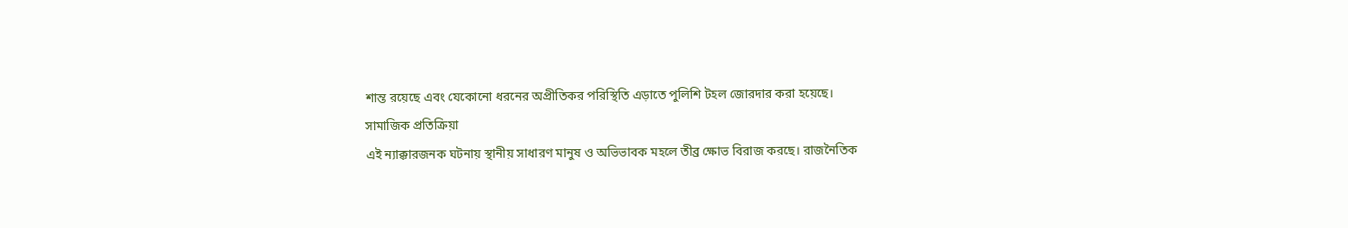শান্ত রয়েছে এবং যেকোনো ধরনের অপ্রীতিকর পরিস্থিতি এড়াতে পুলিশি টহল জোরদার করা হয়েছে।
সামাজিক প্রতিক্রিয়া
এই ন্যাক্কারজনক ঘটনায় স্থানীয় সাধারণ মানুষ ও অভিভাবক মহলে তীব্র ক্ষোভ বিরাজ করছে। রাজনৈতিক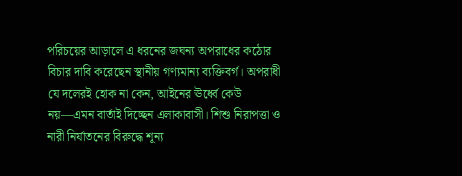পরিচয়ের আড়ালে এ ধরনের জঘন্য অপরাধের কঠোর বিচার দাবি করেছেন স্থানীয় গণ্যমান্য ব্যক্তিবর্গ। অপরাধী যে দলেরই হোক না কেন, আইনের ঊর্ধ্বে কেউ নয়—এমন বার্তাই দিচ্ছেন এলাকাবাসী। শিশু নিরাপত্তা ও নারী নির্যাতনের বিরুদ্ধে শূন্য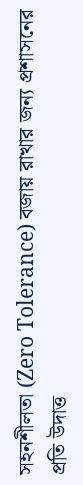সহনশীলতা (Zero Tolerance) বজায় রাখার জন্য প্রশাসনের প্রতি উদাত্ত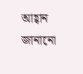আহ্বান জানানো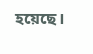হয়েছে।